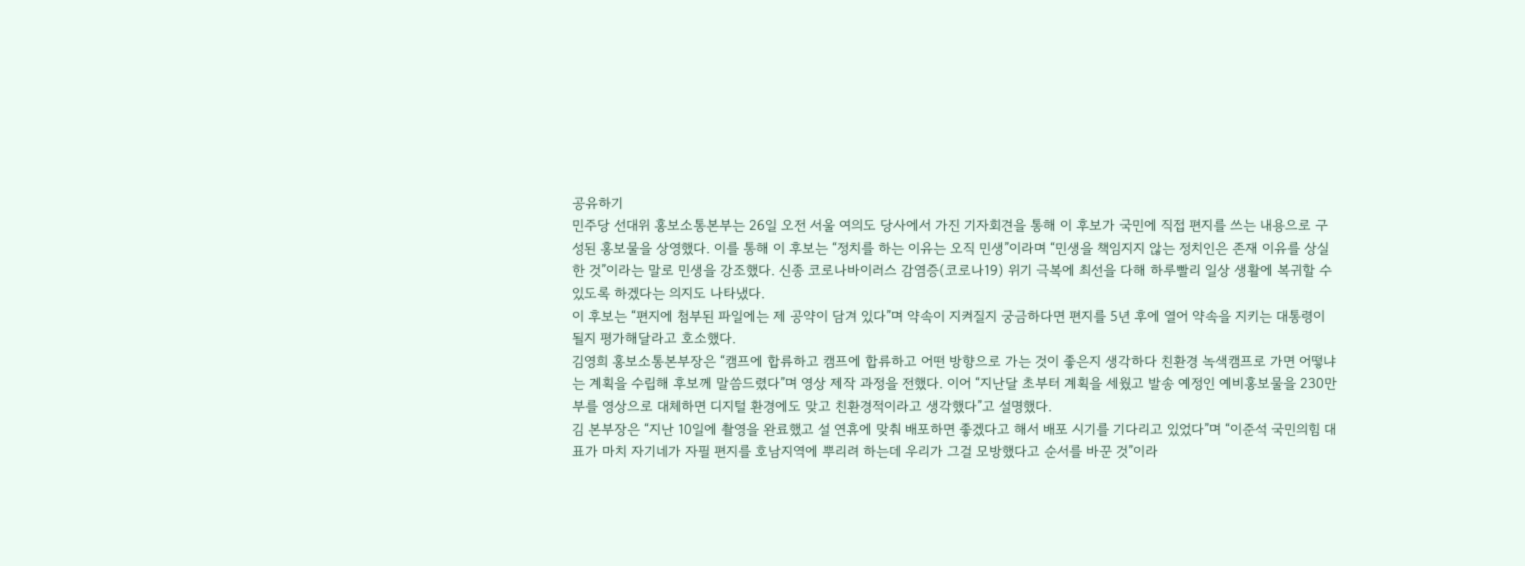공유하기
민주당 선대위 홍보소통본부는 26일 오전 서울 여의도 당사에서 가진 기자회견을 통해 이 후보가 국민에 직접 편지를 쓰는 내용으로 구성된 홍보물을 상영했다. 이를 통해 이 후보는 “정치를 하는 이유는 오직 민생”이라며 “민생을 책임지지 않는 정치인은 존재 이유를 상실한 것”이라는 말로 민생을 강조했다. 신종 코로나바이러스 감염증(코로나19) 위기 극복에 최선을 다해 하루빨리 일상 생활에 복귀할 수 있도록 하겠다는 의지도 나타냈다.
이 후보는 “편지에 첨부된 파일에는 제 공약이 담겨 있다”며 약속이 지켜질지 궁금하다면 편지를 5년 후에 열어 약속을 지키는 대통령이 될지 평가해달라고 호소했다.
김영희 홍보소통본부장은 “캠프에 합류하고 캠프에 합류하고 어떤 방향으로 가는 것이 좋은지 생각하다 친환경 녹색캠프로 가면 어떻냐는 계획을 수립해 후보께 말씀드렸다”며 영상 제작 과정을 전했다. 이어 “지난달 초부터 계획을 세웠고 발송 예정인 예비홍보물을 230만 부를 영상으로 대체하면 디지털 환경에도 맞고 친환경적이라고 생각했다”고 설명했다.
김 본부장은 “지난 10일에 촬영을 완료했고 설 연휴에 맞춰 배포하면 좋겠다고 해서 배포 시기를 기다리고 있었다”며 “이준석 국민의힘 대표가 마치 자기네가 자필 편지를 호남지역에 뿌리려 하는데 우리가 그걸 모방했다고 순서를 바꾼 것”이라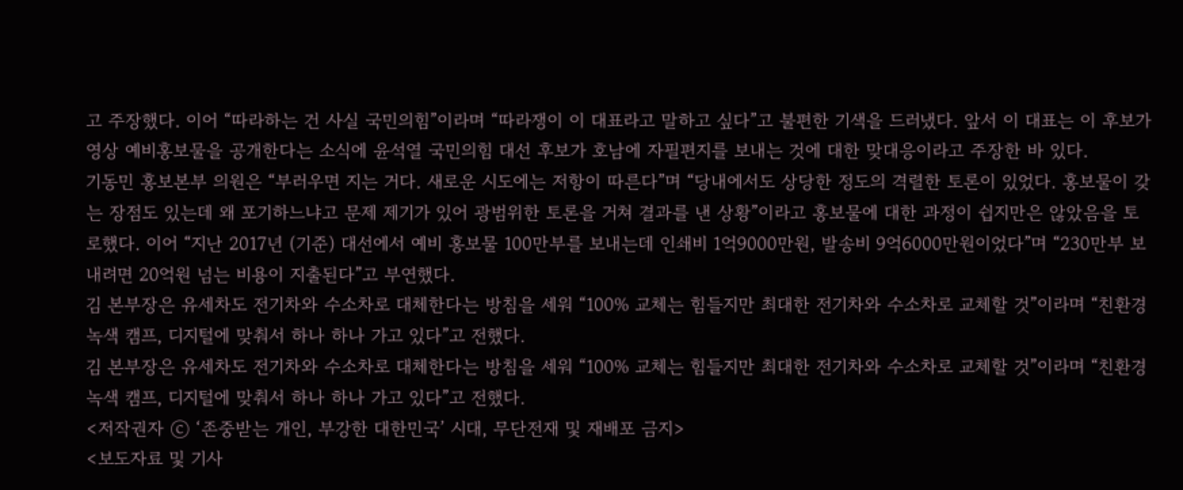고 주장했다. 이어 “따라하는 건 사실 국민의힘”이라며 “따라쟁이 이 대표라고 말하고 싶다”고 불편한 기색을 드러냈다. 앞서 이 대표는 이 후보가 영상 예비홍보물을 공개한다는 소식에 윤석열 국민의힘 대선 후보가 호남에 자필편지를 보내는 것에 대한 맞대응이라고 주장한 바 있다.
기동민 홍보본부 의원은 “부러우면 지는 거다. 새로운 시도에는 저항이 따른다”며 “당내에서도 상당한 정도의 격렬한 토론이 있었다. 홍보물이 갖는 장점도 있는데 왜 포기하느냐고 문제 제기가 있어 광범위한 토론을 거쳐 결과를 낸 상황”이라고 홍보물에 대한 과정이 쉽지만은 않았음을 토로했다. 이어 “지난 2017년 (기준) 대선에서 예비 홍보물 100만부를 보내는데 인쇄비 1억9000만원, 발송비 9억6000만원이었다”며 “230만부 보내려면 20억원 넘는 비용이 지출된다”고 부연했다.
김 본부장은 유세차도 전기차와 수소차로 대체한다는 방침을 세워 “100% 교체는 힘들지만 최대한 전기차와 수소차로 교체할 것”이라며 “친환경 녹색 캠프, 디지털에 맞춰서 하나 하나 가고 있다”고 전했다.
김 본부장은 유세차도 전기차와 수소차로 대체한다는 방침을 세워 “100% 교체는 힘들지만 최대한 전기차와 수소차로 교체할 것”이라며 “친환경 녹색 캠프, 디지털에 맞춰서 하나 하나 가고 있다”고 전했다.
<저작권자 ⓒ ‘존중받는 개인, 부강한 대한민국’ 시대, 무단전재 및 재배포 금지>
<보도자료 및 기사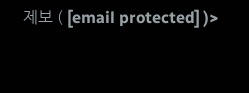제보 ( [email protected] )>